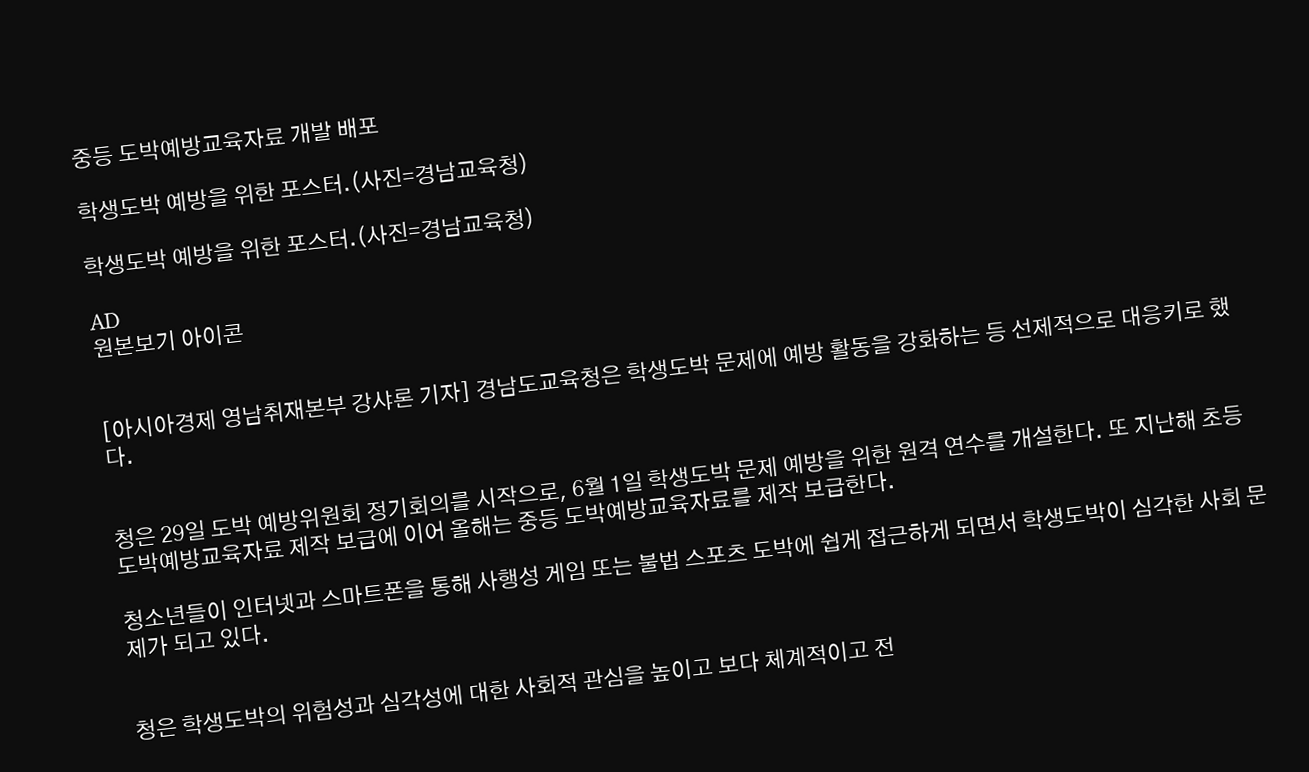중등 도박예방교육자료 개발 배포

학생도박 예방을 위한 포스터.(사진=경남교육청)

학생도박 예방을 위한 포스터.(사진=경남교육청)

AD
원본보기 아이콘


[아시아경제 영남취재본부 강샤론 기자] 경남도교육청은 학생도박 문제에 예방 활동을 강화하는 등 선제적으로 대응키로 했다.


청은 29일 도박 예방위원회 정기회의를 시작으로, 6월 1일 학생도박 문제 예방을 위한 원격 연수를 개설한다. 또 지난해 초등 도박예방교육자료 제작 보급에 이어 올해는 중등 도박예방교육자료를 제작 보급한다.

청소년들이 인터넷과 스마트폰을 통해 사행성 게임 또는 불법 스포츠 도박에 쉽게 접근하게 되면서 학생도박이 심각한 사회 문제가 되고 있다.


청은 학생도박의 위험성과 심각성에 대한 사회적 관심을 높이고 보다 체계적이고 전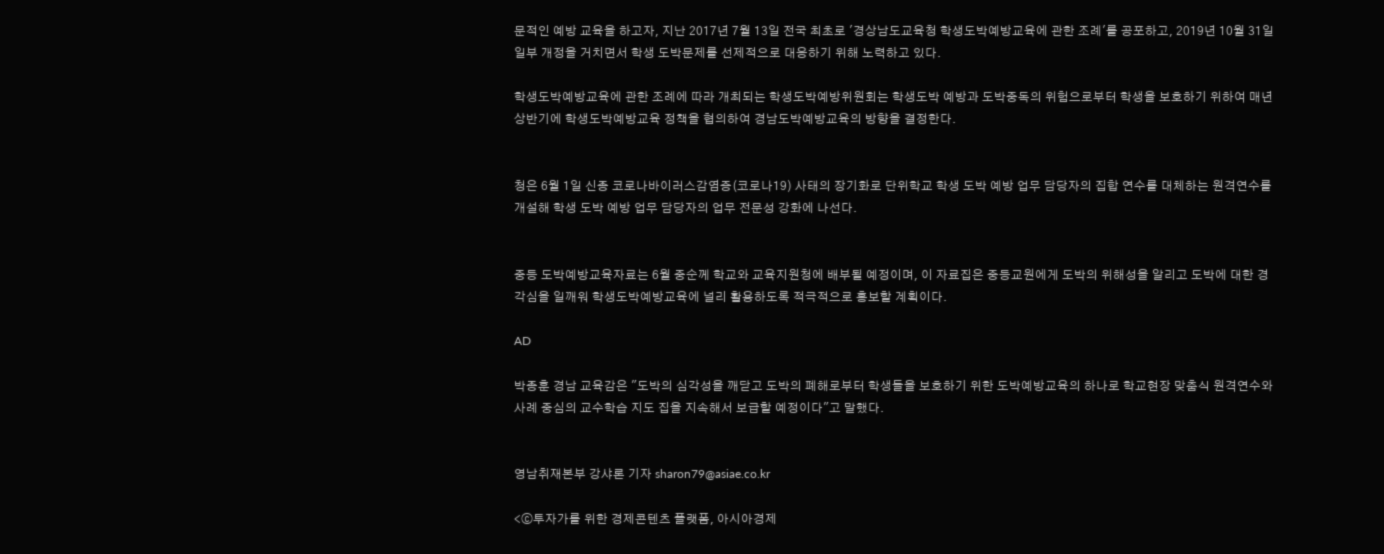문적인 예방 교육을 하고자, 지난 2017년 7월 13일 전국 최초로 '경상남도교육청 학생도박예방교육에 관한 조례'를 공포하고, 2019년 10월 31일 일부 개정을 거치면서 학생 도박문제를 선제적으로 대응하기 위해 노력하고 있다.

학생도박예방교육에 관한 조례에 따라 개최되는 학생도박예방위원회는 학생도박 예방과 도박중독의 위험으로부터 학생을 보호하기 위하여 매년 상반기에 학생도박예방교육 정책을 협의하여 경남도박예방교육의 방향을 결정한다.


청은 6월 1일 신종 코로나바이러스감염증(코로나19) 사태의 장기화로 단위학교 학생 도박 예방 업무 담당자의 집합 연수를 대체하는 원격연수를 개설해 학생 도박 예방 업무 담당자의 업무 전문성 강화에 나선다.


중등 도박예방교육자료는 6월 중순께 학교와 교육지원청에 배부될 예정이며, 이 자료집은 중등교원에게 도박의 위해성을 알리고 도박에 대한 경각심을 일깨워 학생도박예방교육에 널리 활용하도록 적극적으로 홍보할 계획이다.

AD

박종훈 경남 교육감은 "도박의 심각성을 깨닫고 도박의 폐해로부터 학생들을 보호하기 위한 도박예방교육의 하나로 학교현장 맞춤식 원격연수와 사례 중심의 교수학습 지도 집을 지속해서 보급할 예정이다"고 말했다.


영남취재본부 강샤론 기자 sharon79@asiae.co.kr

<ⓒ투자가를 위한 경제콘텐츠 플랫폼, 아시아경제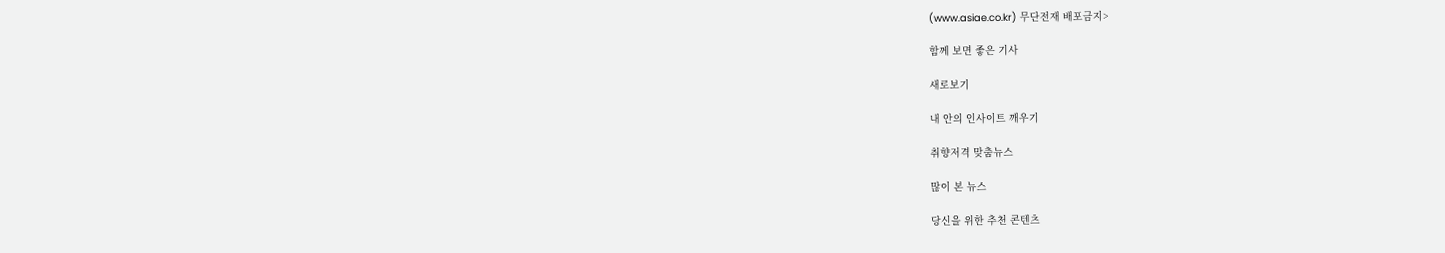(www.asiae.co.kr) 무단전재 배포금지>

함께 보면 좋은 기사

새로보기

내 안의 인사이트 깨우기

취향저격 맞춤뉴스

많이 본 뉴스

당신을 위한 추천 콘텐츠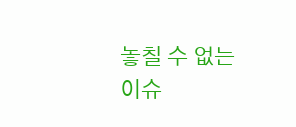놓칠 수 없는 이슈